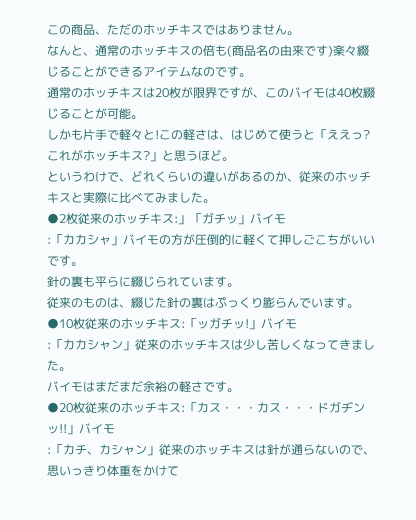この商品、ただのホッチキスではありません。
なんと、通常のホッチキスの倍も(商品名の由来です)楽々綴じることができるアイテムなのです。
通常のホッチキスは20枚が限界ですが、このバイモは40枚綴じることが可能。
しかも片手で軽々と!この軽さは、はじめて使うと「ええっ?これがホッチキス?」と思うほど。
というわけで、どれくらいの違いがあるのか、従来のホッチキスと実際に比べてみました。
●2枚従来のホッチキス:」「ガチッ」バイモ
:「カカシャ」バイモの方が圧倒的に軽くて押しごこちがいいです。
針の裏も平らに綴じられています。
従来のものは、綴じた針の裏はぷっくり膨らんでいます。
●10枚従来のホッチキス:「ッガチッ!」バイモ
:「カカシャン」従来のホッチキスは少し苦しくなってきました。
バイモはまだまだ余裕の軽さです。
●20枚従来のホッチキス:「カス・・・カス・・・ドガヂンッ!!」バイモ
:「カチ、カシャン」従来のホッチキスは針が通らないので、思いっきり体重をかけて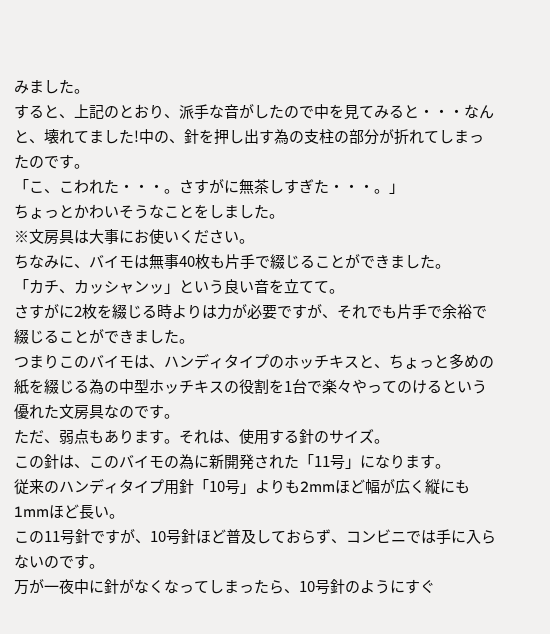みました。
すると、上記のとおり、派手な音がしたので中を見てみると・・・なんと、壊れてました!中の、針を押し出す為の支柱の部分が折れてしまったのです。
「こ、こわれた・・・。さすがに無茶しすぎた・・・。」
ちょっとかわいそうなことをしました。
※文房具は大事にお使いください。
ちなみに、バイモは無事40枚も片手で綴じることができました。
「カチ、カッシャンッ」という良い音を立てて。
さすがに2枚を綴じる時よりは力が必要ですが、それでも片手で余裕で綴じることができました。
つまりこのバイモは、ハンディタイプのホッチキスと、ちょっと多めの紙を綴じる為の中型ホッチキスの役割を1台で楽々やってのけるという優れた文房具なのです。
ただ、弱点もあります。それは、使用する針のサイズ。
この針は、このバイモの為に新開発された「11号」になります。
従来のハンディタイプ用針「10号」よりも2mmほど幅が広く縦にも1mmほど長い。
この11号針ですが、10号針ほど普及しておらず、コンビニでは手に入らないのです。
万が一夜中に針がなくなってしまったら、10号針のようにすぐ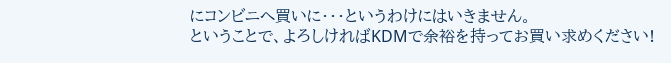にコンビニへ買いに・・・というわけにはいきません。
ということで、よろしければKDMで余裕を持ってお買い求めください!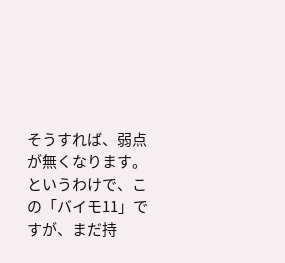そうすれば、弱点が無くなります。
というわけで、この「バイモ11」ですが、まだ持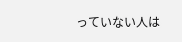っていない人は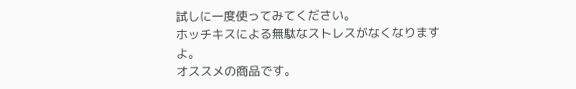試しに一度使ってみてください。
ホッチキスによる無駄なストレスがなくなりますよ。
オススメの商品です。